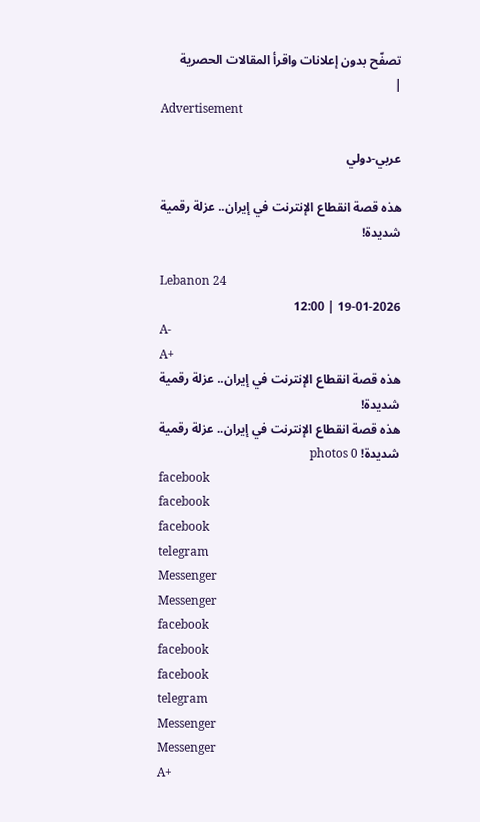تصفّح بدون إعلانات واقرأ المقالات الحصرية
|
Advertisement

عربي-دولي

هذه قصة انقطاع الإنترنت في إيران.. عزلة رقمية شديدة!

Lebanon 24
19-01-2026 | 12:00
A-
A+
هذه قصة انقطاع الإنترنت في إيران.. عزلة رقمية شديدة!
هذه قصة انقطاع الإنترنت في إيران.. عزلة رقمية شديدة! photos 0
facebook
facebook
facebook
telegram
Messenger
Messenger
facebook
facebook
facebook
telegram
Messenger
Messenger
A+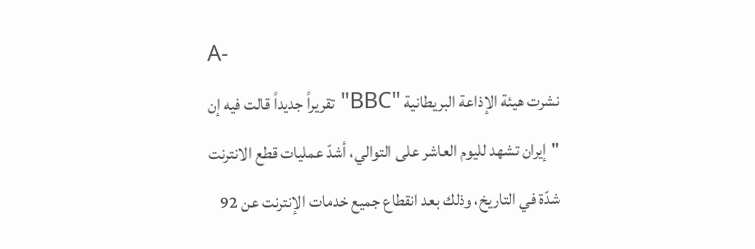A-
نشرت هيئة الإذاعة البريطانية "BBC" تقريراً جديداً قالت فيه إن "إيران تشهد لليوم العاشر على التوالي، أشدّ عمليات قطع الانترنت شدّة في التاريخ، وذلك بعد انقطاع جميع خدمات الإنترنت عن 92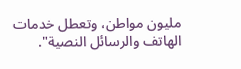مليون مواطن، وتعطل خدمات الهاتف والرسائل النصية".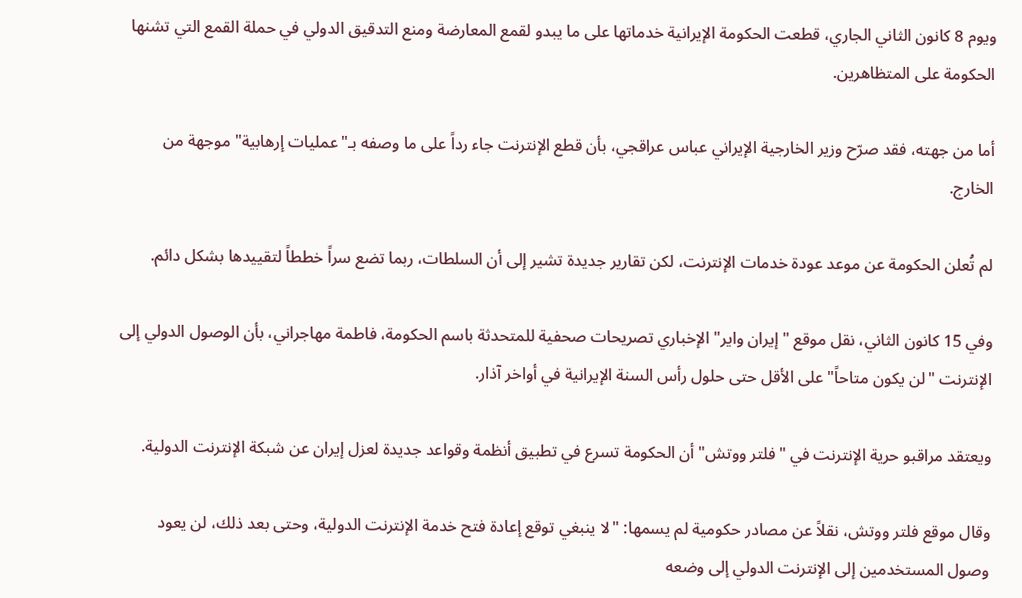ويوم 8 كانون الثاني الجاري، قطعت الحكومة الإيرانية خدماتها على ما يبدو لقمع المعارضة ومنع التدقيق الدولي في حملة القمع التي تشنها الحكومة على المتظاهرين.

أما من جهته، فقد صرّح وزير الخارجية الإيراني عباس عراقجي، بأن قطع الإنترنت جاء رداً على ما وصفه بـ"عمليات إرهابية" موجهة من الخارج.

لم تُعلن الحكومة عن موعد عودة خدمات الإنترنت، لكن تقارير جديدة تشير إلى أن السلطات، ربما تضع سراً خططاً لتقييدها بشكل دائم.

وفي 15 كانون الثاني، نقل موقع "إيران واير" الإخباري تصريحات صحفية للمتحدثة باسم الحكومة، فاطمة مهاجراني، بأن الوصول الدولي إلى الإنترنت "لن يكون متاحاً" على الأقل حتى حلول رأس السنة الإيرانية في أواخر آذار.

ويعتقد مراقبو حرية الإنترنت في "فلتر ووتش" أن الحكومة تسرع في تطبيق أنظمة وقواعد جديدة لعزل إيران عن شبكة الإنترنت الدولية.

وقال موقع فلتر ووتش، نقلاً عن مصادر حكومية لم يسمها: "لا ينبغي توقع إعادة فتح خدمة الإنترنت الدولية، وحتى بعد ذلك، لن يعود وصول المستخدمين إلى الإنترنت الدولي إلى وضعه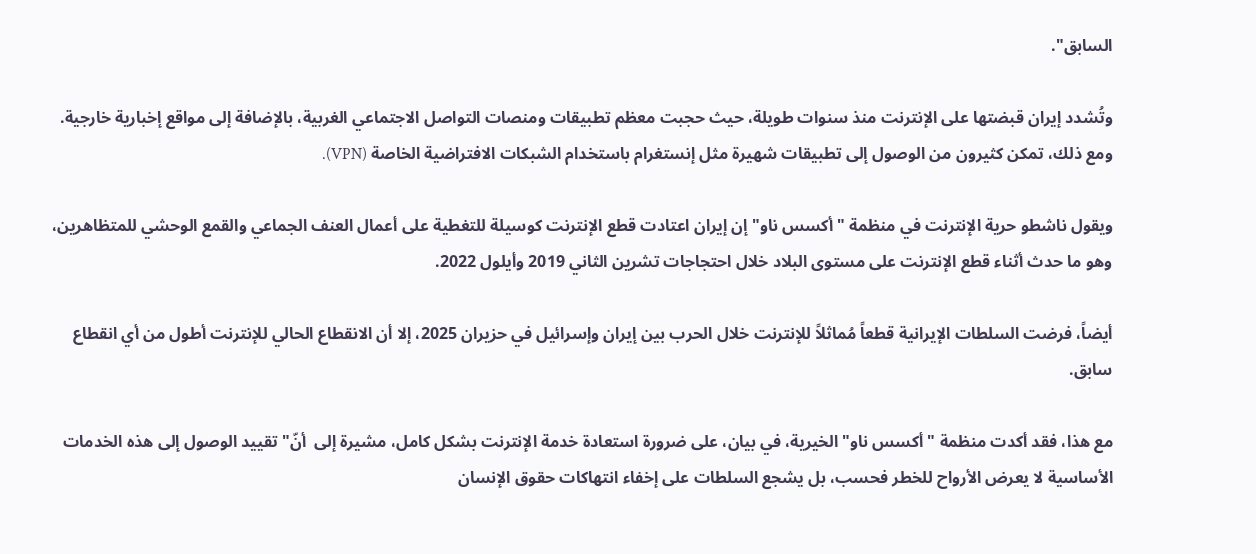السابق".

وتُشدد إيران قبضتها على الإنترنت منذ سنوات طويلة، حيث حجبت معظم تطبيقات ومنصات التواصل الاجتماعي الغربية، بالإضافة إلى مواقع إخبارية خارجية. ومع ذلك، تمكن كثيرون من الوصول إلى تطبيقات شهيرة مثل إنستغرام باستخدام الشبكات الافتراضية الخاصة (VPN).

ويقول ناشطو حرية الإنترنت في منظمة "أكسس ناو" إن إيران اعتادت قطع الإنترنت كوسيلة للتغطية على أعمال العنف الجماعي والقمع الوحشي للمتظاهرين، وهو ما حدث أثناء قطع الإنترنت على مستوى البلاد خلال احتجاجات تشرين الثاني 2019 وأيلول 2022.

أيضاً، فرضت السلطات الإيرانية قطعاً مُماثلاً للإنترنت خلال الحرب بين إيران وإسرائيل في حزيران 2025، إلا أن الانقطاع الحالي للإنترنت أطول من أي انقطاع سابق.

مع هذا، فقد أكدت منظمة "أكسس ناو" الخيرية، في بيان، على ضرورة استعادة خدمة الإنترنت بشكل كامل، مشيرة إلى  أنّ"تقييد الوصول إلى هذه الخدمات الأساسية لا يعرض الأرواح للخطر فحسب، بل يشجع السلطات على إخفاء انتهاكات حقوق الإنسان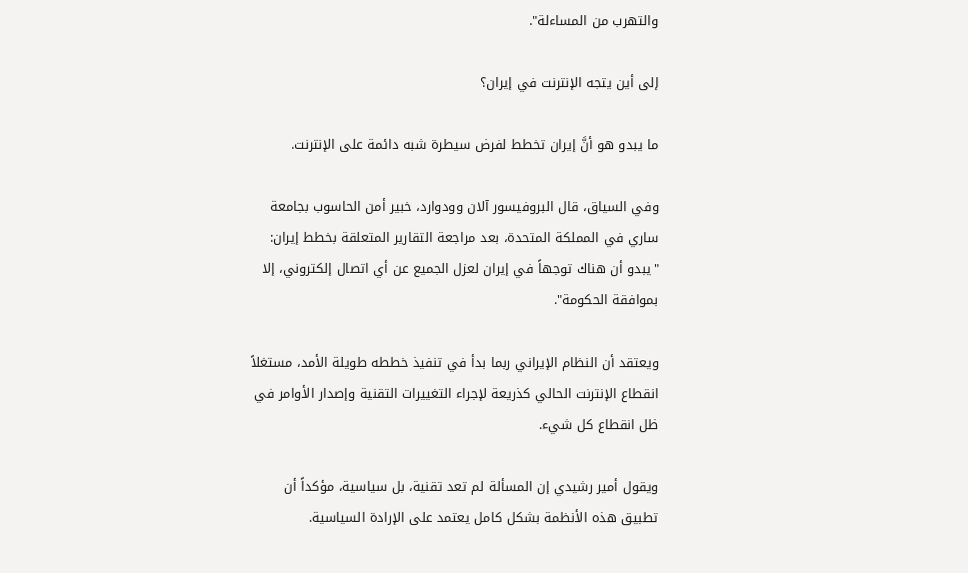والتهرب من المساءلة".

إلى أين يتجه الإنترنت في إيران؟

ما يبدو هو أنَّ إيران تخطط لفرض سيطرة شبه دائمة على الإنترنت.

وفي السياق، قال البروفيسور آلان وودوارد، خبير أمن الحاسوب بجامعة ساري في المملكة المتحدة، بعد مراجعة التقارير المتعلقة بخطط إيران: "يبدو أن هناك توجهاً في إيران لعزل الجميع عن أي اتصال إلكتروني، إلا بموافقة الحكومة".

ويعتقد أن النظام الإيراني ربما بدأ في تنفيذ خططه طويلة الأمد، مستغلاً انقطاع الإنترنت الحالي كذريعة لإجراء التغييرات التقنية وإصدار الأوامر في ظل انقطاع كل شيء.

ويقول أمير رشيدي إن المسألة لم تعد تقنية، بل سياسية، مؤكداً أن تطبيق هذه الأنظمة بشكل كامل يعتمد على الإرادة السياسية.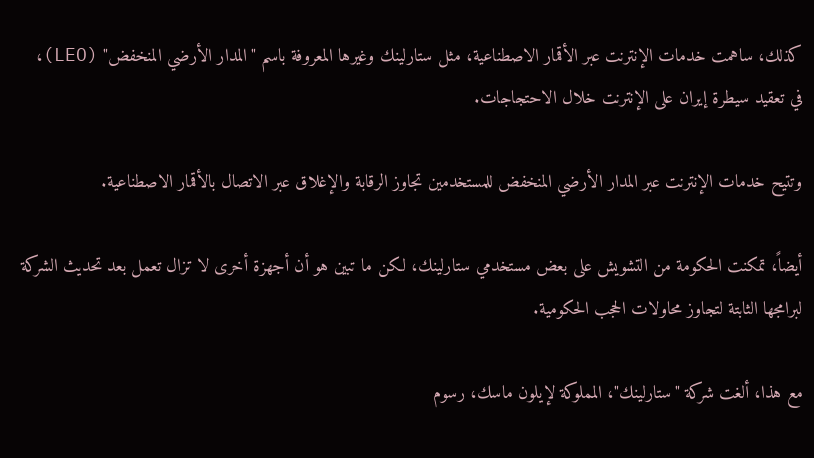كذلك، ساهمت خدمات الإنترنت عبر الأقمار الاصطناعية، مثل ستارلينك وغيرها المعروفة باسم "المدار الأرضي المنخفض" (LEO)، في تعقيد سيطرة إيران على الإنترنت خلال الاحتجاجات.

وتتيح خدمات الإنترنت عبر المدار الأرضي المنخفض للمستخدمين تجاوز الرقابة والإغلاق عبر الاتصال بالأقمار الاصطناعية.

أيضاً، تمكنت الحكومة من التشويش على بعض مستخدمي ستارلينك، لكن ما تبين هو أن أجهزة أخرى لا تزال تعمل بعد تحديث الشركة لبرامجها الثابتة لتجاوز محاولات الحجب الحكومية.

مع هذا، ألغت شركة "ستارلينك"، المملوكة لإيلون ماسك، رسوم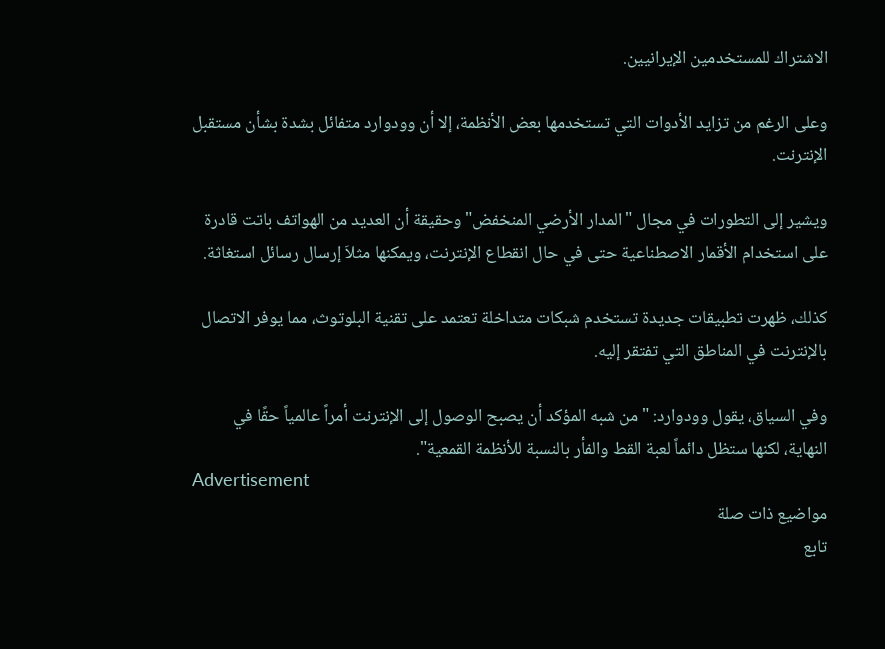الاشتراك للمستخدمين الإيرانيين.

وعلى الرغم من تزايد الأدوات التي تستخدمها بعض الأنظمة، إلا أن وودوارد متفائل بشدة بشأن مستقبل الإنترنت.

ويشير إلى التطورات في مجال "المدار الأرضي المنخفض" وحقيقة أن العديد من الهواتف باتت قادرة على استخدام الأقمار الاصطناعية حتى في حال انقطاع الإنترنت، ويمكنها مثلاَ إرسال رسائل استغاثة.

كذلك، ظهرت تطبيقات جديدة تستخدم شبكات متداخلة تعتمد على تقنية البلوتوث، مما يوفر الاتصال بالإنترنت في المناطق التي تفتقر إليه.

وفي السياق، يقول وودوارد: "من شبه المؤكد أن يصبح الوصول إلى الإنترنت أمراً عالمياً حقًا في النهاية، لكنها ستظل دائماً لعبة القط والفأر بالنسبة للأنظمة القمعية".
Advertisement
مواضيع ذات صلة
تابع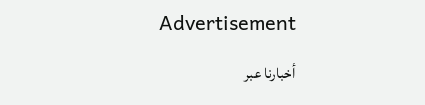Advertisement

أخبارنا عبر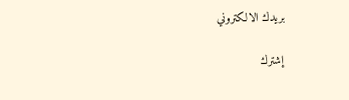بريدك الالكتروني

إشترك